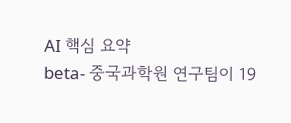AI 핵심 요약
beta- 중국과학원 연구팀이 19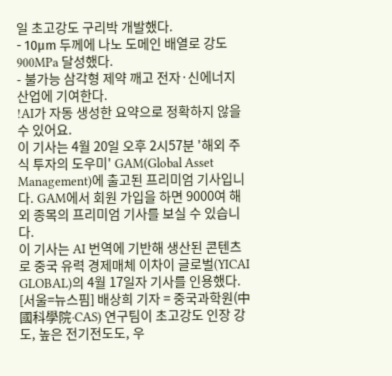일 초고강도 구리박 개발했다.
- 10μm 두께에 나노 도메인 배열로 강도 900MPa 달성했다.
- 불가능 삼각형 제약 깨고 전자·신에너지 산업에 기여한다.
!AI가 자동 생성한 요약으로 정확하지 않을 수 있어요.
이 기사는 4월 20일 오후 2시57분 '해외 주식 투자의 도우미' GAM(Global Asset Management)에 출고된 프리미엄 기사입니다. GAM에서 회원 가입을 하면 9000여 해외 종목의 프리미엄 기사를 보실 수 있습니다.
이 기사는 AI 번역에 기반해 생산된 콘텐츠로 중국 유력 경제매체 이차이 글로벌(YICAI GLOBAL)의 4월 17일자 기사를 인용했다.
[서울=뉴스핌] 배상희 기자 = 중국과학원(中國科學院∙CAS) 연구팀이 초고강도 인장 강도, 높은 전기전도도, 우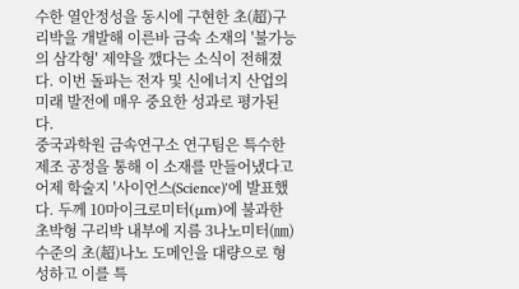수한 열안정성을 동시에 구현한 초(超)구리박을 개발해 이른바 금속 소재의 '불가능의 삼각형' 제약을 깼다는 소식이 전해졌다. 이번 돌파는 전자 및 신에너지 산업의 미래 발전에 매우 중요한 성과로 평가된다.
중국과학원 금속연구소 연구팀은 특수한 제조 공정을 통해 이 소재를 만들어냈다고 어제 학술지 '사이언스(Science)'에 발표했다. 두께 10마이크로미터(μm)에 불과한 초박형 구리박 내부에 지름 3나노미터(㎚) 수준의 초(超)나노 도메인을 대량으로 형성하고 이를 특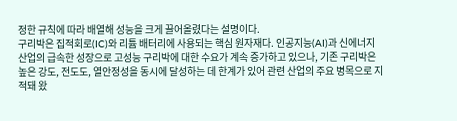정한 규칙에 따라 배열해 성능을 크게 끌어올렸다는 설명이다.
구리박은 집적회로(IC)와 리튬 배터리에 사용되는 핵심 원자재다. 인공지능(AI)과 신에너지 산업의 급속한 성장으로 고성능 구리박에 대한 수요가 계속 증가하고 있으나, 기존 구리박은 높은 강도, 전도도, 열안정성을 동시에 달성하는 데 한계가 있어 관련 산업의 주요 병목으로 지적돼 왔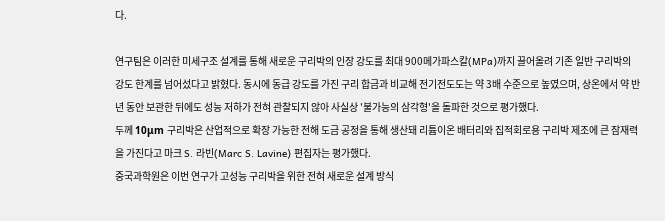다.

연구팀은 이러한 미세구조 설계를 통해 새로운 구리박의 인장 강도를 최대 900메가파스칼(MPa)까지 끌어올려 기존 일반 구리박의 강도 한계를 넘어섰다고 밝혔다. 동시에 동급 강도를 가진 구리 합금과 비교해 전기전도도는 약 3배 수준으로 높였으며, 상온에서 약 반년 동안 보관한 뒤에도 성능 저하가 전혀 관찰되지 않아 사실상 '불가능의 삼각형'을 돌파한 것으로 평가했다.
두께 10μm 구리박은 산업적으로 확장 가능한 전해 도금 공정을 통해 생산돼 리튬이온 배터리와 집적회로용 구리박 제조에 큰 잠재력을 가진다고 마크 S. 라빈(Marc S. Lavine) 편집자는 평가했다.
중국과학원은 이번 연구가 고성능 구리박을 위한 전혀 새로운 설계 방식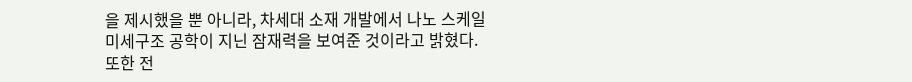을 제시했을 뿐 아니라, 차세대 소재 개발에서 나노 스케일 미세구조 공학이 지닌 잠재력을 보여준 것이라고 밝혔다. 또한 전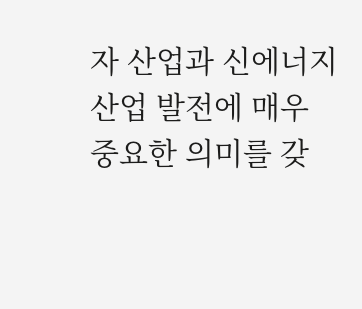자 산업과 신에너지 산업 발전에 매우 중요한 의미를 갖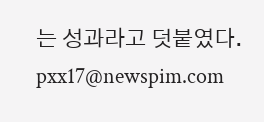는 성과라고 덧붙였다.
pxx17@newspim.com